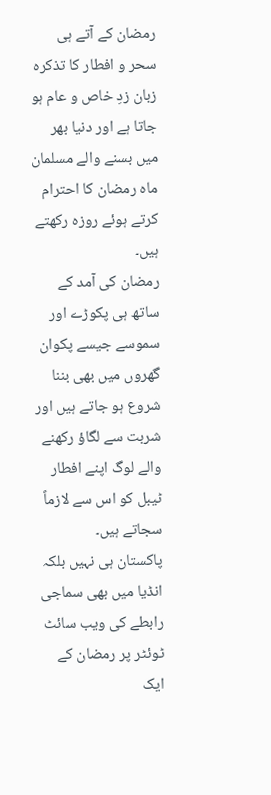رمضان کے آتے ہی سحر و افطار کا تذکرہ زبان زدِ خاص و عام ہو جاتا ہے اور دنیا بھر میں بسنے والے مسلمان ماہ رمضان کا احترام کرتے ہوئے روزہ رکھتے ہیں۔
رمضان کی آمد کے ساتھ ہی پکوڑے اور سموسے جیسے پکوان گھروں میں بھی بننا شروع ہو جاتے ہیں اور شربت سے لگاؤ رکھنے والے لوگ اپنے افطار ٹیبل کو اس سے لازماً سجاتے ہیں۔
پاکستان ہی نہیں بلکہ انڈیا میں بھی سماجی رابطے کی ویب سائٹ ٹوئٹر پر رمضان کے ایک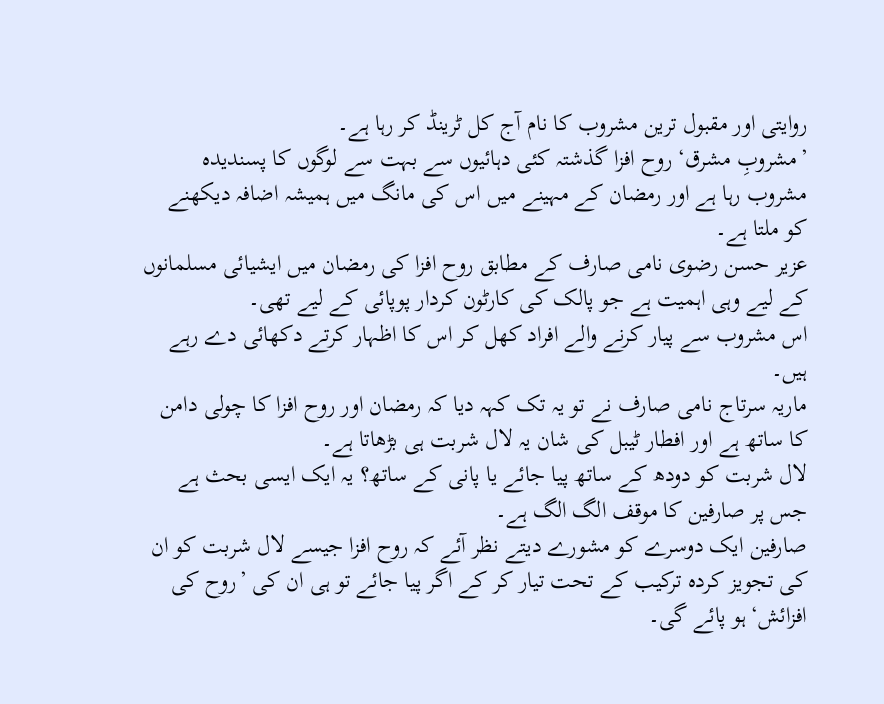روایتی اور مقبول ترین مشروب کا نام آج کل ٹرینڈ کر رہا ہے۔
’مشروبِ مشرق‘ روح افزا گذشتہ کئی دہائیوں سے بہت سے لوگوں کا پسندیدہ مشروب رہا ہے اور رمضان کے مہینے میں اس کی مانگ میں ہمیشہ اضافہ دیکھنے کو ملتا ہے۔
عزیر حسن رضوی نامی صارف کے مطابق روح افزا کی رمضان میں ایشیائی مسلمانوں کے لیے وہی اہمیت ہے جو پالک کی کارٹون کردار پوپائی کے لیے تھی۔
اس مشروب سے پیار کرنے والے افراد کھل کر اس کا اظہار کرتے دکھائی دے رہے ہیں۔
ماریہ سرتاج نامی صارف نے تو یہ تک کہہ دیا کہ رمضان اور روح افزا کا چولی دامن کا ساتھ ہے اور افطار ٹیبل کی شان یہ لال شربت ہی بڑھاتا ہے۔
لال شربت کو دودھ کے ساتھ پیا جائے یا پانی کے ساتھ؟ یہ ایک ایسی بحث ہے جس پر صارفین کا موقف الگ الگ ہے۔
صارفین ایک دوسرے کو مشورے دیتے نظر آئے کہ روح افزا جیسے لال شربت کو ان کی تجویز کردہ ترکیب کے تحت تیار کر کے اگر پیا جائے تو ہی ان کی ’روح کی افزائش‘ ہو پائے گی۔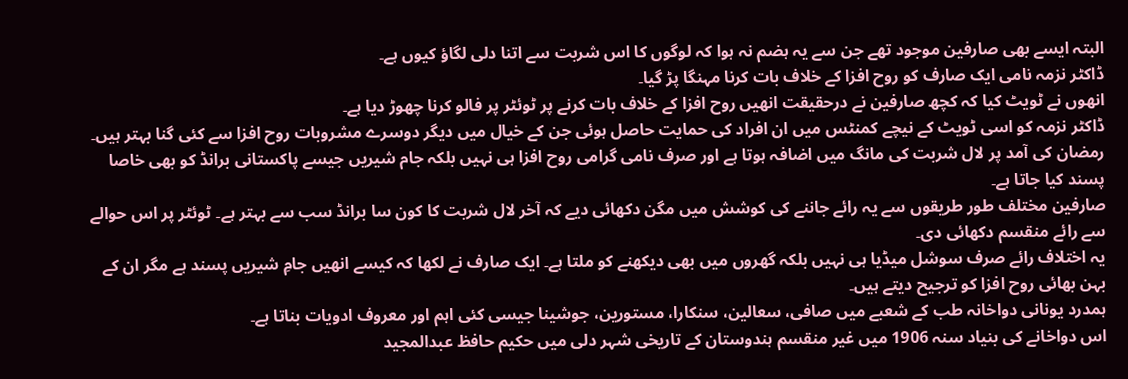البتہ ایسے بھی صارفین موجود تھے جن سے یہ ہضم نہ ہوا کہ لوگوں کا اس شربت سے اتنا دلی لگاؤ کیوں ہے۔
ڈاکٹر نزمہ نامی ایک صارف کو روح افزا کے خلاف بات کرنا مہنگا پڑ گیا۔
انھوں نے ٹویٹ کیا کہ کچھ صارفین نے درحقیقت انھیں روح افزا کے خلاف بات کرنے پر ٹوئٹر پر فالو کرنا چھوڑ دیا ہے۔
ڈاکٹر نزمہ کو اسی ٹویٹ کے نیچے کمنٹس میں ان افراد کی حمایت حاصل ہوئی جن کے خیال میں دیگر دوسرے مشروبات روح افزا سے کئی گنا بہتر ہیں۔
رمضان کی آمد پر لال شربت کی مانگ میں اضافہ ہوتا ہے اور صرف نامی گرامی روح افزا ہی نہیں بلکہ جام شیریں جیسے پاکستانی برانڈ کو بھی خاصا پسند کیا جاتا ہے۔
صارفین مختلف طور طریقوں سے یہ رائے جاننے کی کوشش میں مگن دکھائی دیے کہ آخر لال شربت کا کون سا برانڈ سب سے بہتر ہے۔ ٹوئٹر پر اس حوالے سے رائے منقسم دکھائی دی۔
یہ اختلاف رائے صرف سوشل میڈیا ہی نہیں بلکہ گھروں میں بھی دیکھنے کو ملتا ہے۔ ایک صارف نے لکھا کہ کیسے انھیں جامِ شیریں پسند ہے مگر ان کے بہن بھائی روح افزا کو ترجیح دیتے ہیں۔
ہمدرد یونانی دواخانہ طب کے شعبے میں صافی، سعالین، سنکارا، مستورین، جوشینا جیسی کئی اہم اور معروف ادویات بناتا ہے۔
اس دواخانے کی بنیاد سنہ 1906 میں غیر منقسم ہندوستان کے تاریخی شہر دلی میں حکیم حافظ عبدالمجید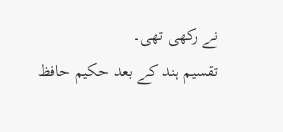نے رکھی تھی۔
تقسیم ہند کے بعد حکیم حافظ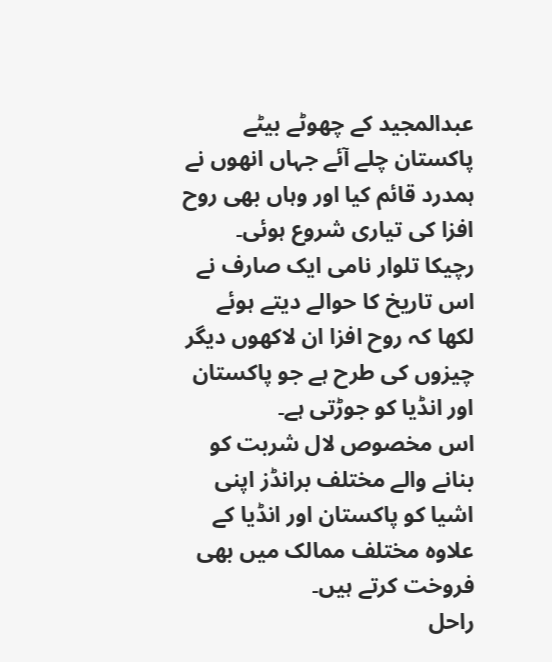عبدالمجید کے چھوٹے بیٹے پاکستان چلے آئے جہاں انھوں نے ہمدرد قائم کیا اور وہاں بھی روح افزا کی تیاری شروع ہوئی۔
رچیکا تلوار نامی ایک صارف نے اس تاریخ کا حوالے دیتے ہوئے لکھا کہ روح افزا ان لاکھوں دیگر چیزوں کی طرح ہے جو پاکستان اور انڈیا کو جوڑتی ہے۔
اس مخصوص لال شربت کو بنانے والے مختلف برانڈز اپنی اشیا کو پاکستان اور انڈیا کے علاوہ مختلف ممالک میں بھی فروخت کرتے ہیں۔
راحل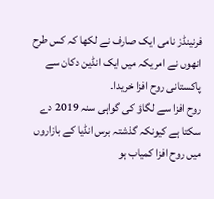فرنینڈز نامی ایک صارف نے لکھا کہ کس طرح انھوں نے امریکہ میں ایک انڈین دکان سے پاکستانی روح افزا خریدا۔
روح افزا سے لگاؤ کی گواہی سنہ 2019 دے سکتا ہے کیونکہ گذشتہ برس انڈیا کے بازاروں میں روح افزا کمیاب ہو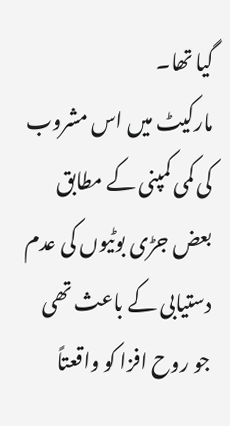گیا تھا۔
مارکیٹ میں اس مشروب کی کمی کمپنی کے مطابق بعض جڑی بوٹیوں کی عدم دستیابی کے باعث تھی جو روح افزا کو واقعتاً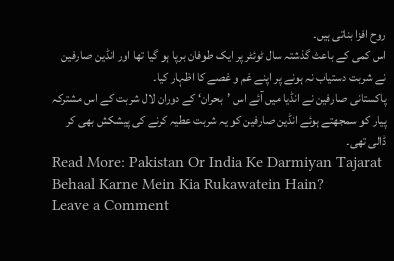روح افزا بناتی ہیں۔
اس کمی کے باعث گذشتہ سال ٹوئٹر پر ایک طوفان برپا ہو گیا تھا اور انڈین صارفین نے شربت دستیاب نہ ہونے پر اپنے غم و غصے کا اظہار کیا۔
پاکستانی صارفین نے انڈیا میں آئے اس ’بحران‘ کے دوران لال شربت کے اس مشترکہ پیار کو سمجھتے ہوئے انڈین صارفین کو یہ شربت عطیہ کرنے کی پیشکش بھی کر ڈالی تھی۔
Read More: Pakistan Or India Ke Darmiyan Tajarat Behaal Karne Mein Kia Rukawatein Hain?
Leave a Comment